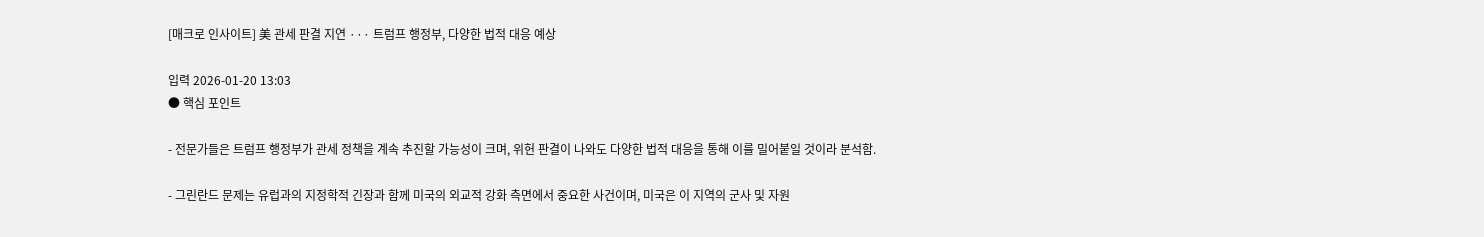[매크로 인사이트] 美 관세 판결 지연 ··· 트럼프 행정부, 다양한 법적 대응 예상

입력 2026-01-20 13:03
● 핵심 포인트

- 전문가들은 트럼프 행정부가 관세 정책을 계속 추진할 가능성이 크며, 위헌 판결이 나와도 다양한 법적 대응을 통해 이를 밀어붙일 것이라 분석함.

- 그린란드 문제는 유럽과의 지정학적 긴장과 함께 미국의 외교적 강화 측면에서 중요한 사건이며, 미국은 이 지역의 군사 및 자원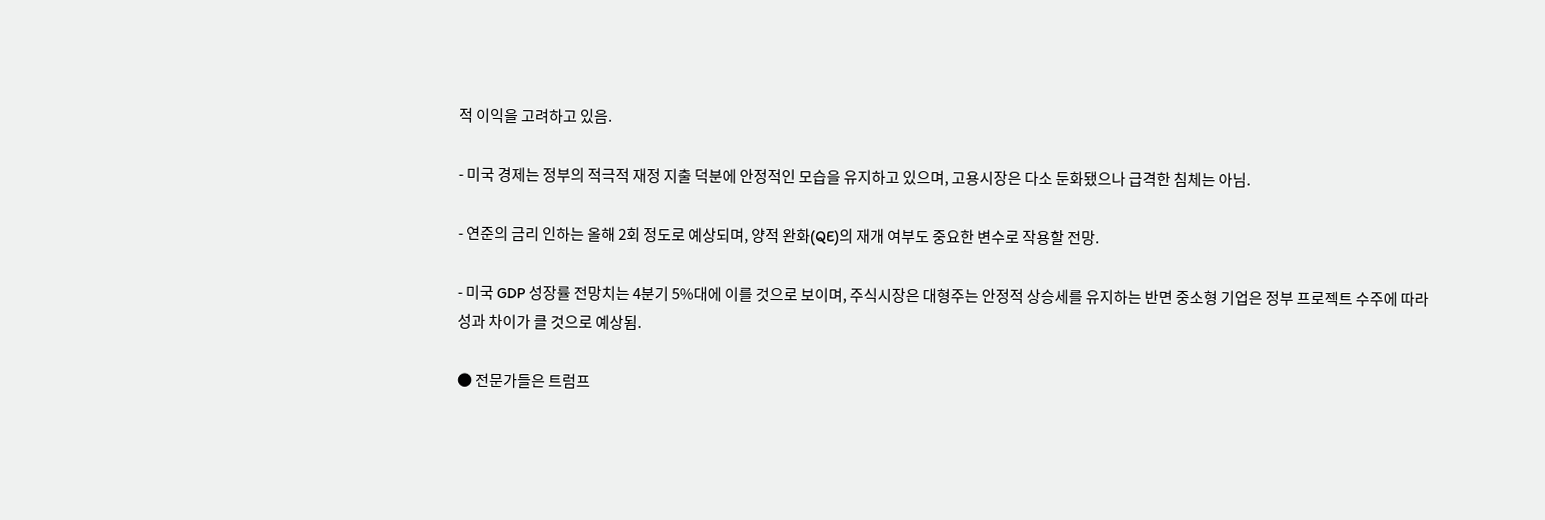적 이익을 고려하고 있음.

- 미국 경제는 정부의 적극적 재정 지출 덕분에 안정적인 모습을 유지하고 있으며, 고용시장은 다소 둔화됐으나 급격한 침체는 아님.

- 연준의 금리 인하는 올해 2회 정도로 예상되며, 양적 완화(QE)의 재개 여부도 중요한 변수로 작용할 전망.

- 미국 GDP 성장률 전망치는 4분기 5%대에 이를 것으로 보이며, 주식시장은 대형주는 안정적 상승세를 유지하는 반면 중소형 기업은 정부 프로젝트 수주에 따라 성과 차이가 클 것으로 예상됨.

● 전문가들은 트럼프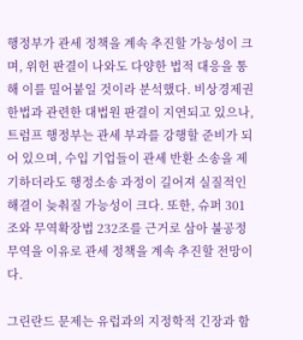행정부가 관세 정책을 계속 추진할 가능성이 크며, 위헌 판결이 나와도 다양한 법적 대응을 통해 이를 밀어붙일 것이라 분석했다. 비상경제권한법과 관련한 대법원 판결이 지연되고 있으나, 트럼프 행정부는 관세 부과를 강행할 준비가 되어 있으며, 수입 기업들이 관세 반환 소송을 제기하더라도 행정소송 과정이 길어져 실질적인 해결이 늦춰질 가능성이 크다. 또한, 슈퍼 301조와 무역확장법 232조를 근거로 삼아 불공정 무역을 이유로 관세 정책을 계속 추진할 전망이다.

그린란드 문제는 유럽과의 지정학적 긴장과 함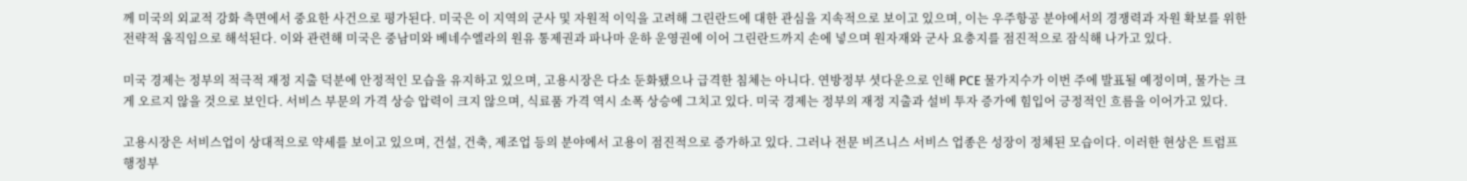께 미국의 외교적 강화 측면에서 중요한 사건으로 평가된다. 미국은 이 지역의 군사 및 자원적 이익을 고려해 그린란드에 대한 관심을 지속적으로 보이고 있으며, 이는 우주항공 분야에서의 경쟁력과 자원 확보를 위한 전략적 움직임으로 해석된다. 이와 관련해 미국은 중남미와 베네수엘라의 원유 통제권과 파나마 운하 운영권에 이어 그린란드까지 손에 넣으며 원자재와 군사 요충지를 점진적으로 잠식해 나가고 있다.

미국 경제는 정부의 적극적 재정 지출 덕분에 안정적인 모습을 유지하고 있으며, 고용시장은 다소 둔화됐으나 급격한 침체는 아니다. 연방정부 셧다운으로 인해 PCE 물가지수가 이번 주에 발표될 예정이며, 물가는 크게 오르지 않을 것으로 보인다. 서비스 부문의 가격 상승 압력이 크지 않으며, 식료품 가격 역시 소폭 상승에 그치고 있다. 미국 경제는 정부의 재정 지출과 설비 투자 증가에 힘입어 긍정적인 흐름을 이어가고 있다.

고용시장은 서비스업이 상대적으로 약세를 보이고 있으며, 건설, 건축, 제조업 등의 분야에서 고용이 점진적으로 증가하고 있다. 그러나 전문 비즈니스 서비스 업종은 성장이 정체된 모습이다. 이러한 현상은 트럼프 행정부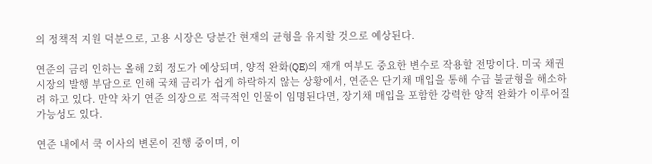의 정책적 지원 덕분으로, 고용 시장은 당분간 현재의 균형을 유지할 것으로 예상된다.

연준의 금리 인하는 올해 2회 정도가 예상되며, 양적 완화(QE)의 재개 여부도 중요한 변수로 작용할 전망이다. 미국 채권시장의 발행 부담으로 인해 국채 금리가 쉽게 하락하지 않는 상황에서, 연준은 단기채 매입을 통해 수급 불균형을 해소하려 하고 있다. 만약 차기 연준 의장으로 적극적인 인물이 임명된다면, 장기채 매입을 포함한 강력한 양적 완화가 이루어질 가능성도 있다.

연준 내에서 쿡 이사의 변론이 진행 중이며, 이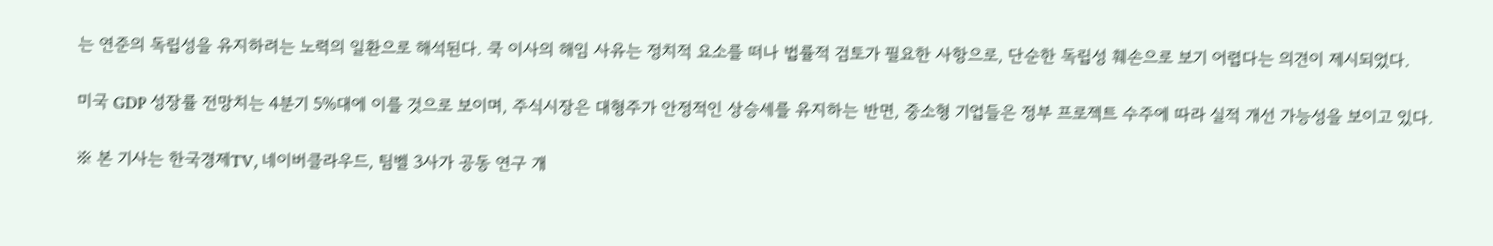는 연준의 독립성을 유지하려는 노력의 일환으로 해석된다. 쿡 이사의 해임 사유는 정치적 요소를 떠나 법률적 검토가 필요한 사항으로, 단순한 독립성 훼손으로 보기 어렵다는 의견이 제시되었다.

미국 GDP 성장률 전망치는 4분기 5%대에 이를 것으로 보이며, 주식시장은 대형주가 안정적인 상승세를 유지하는 반면, 중소형 기업들은 정부 프로젝트 수주에 따라 실적 개선 가능성을 보이고 있다.

※ 본 기사는 한국경제TV, 네이버클라우드, 팀벨 3사가 공동 연구 개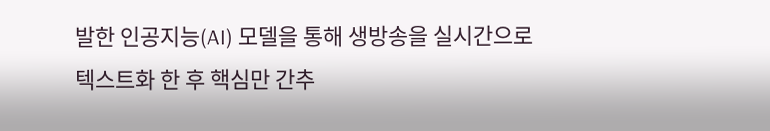발한 인공지능(AI) 모델을 통해 생방송을 실시간으로 텍스트화 한 후 핵심만 간추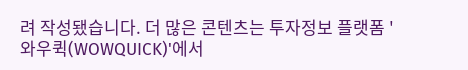려 작성됐습니다. 더 많은 콘텐츠는 투자정보 플랫폼 '와우퀵(WOWQUICK)'에서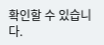확인할 수 있습니다.